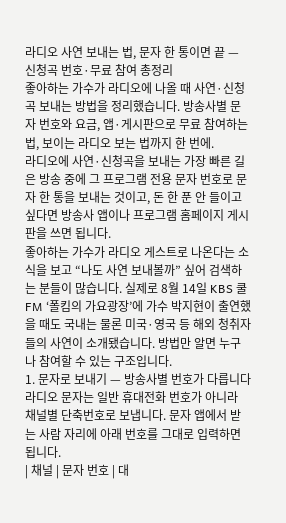라디오 사연 보내는 법, 문자 한 통이면 끝 — 신청곡 번호·무료 참여 총정리
좋아하는 가수가 라디오에 나올 때 사연·신청곡 보내는 방법을 정리했습니다. 방송사별 문자 번호와 요금, 앱·게시판으로 무료 참여하는 법, 보이는 라디오 보는 법까지 한 번에.
라디오에 사연·신청곡을 보내는 가장 빠른 길은 방송 중에 그 프로그램 전용 문자 번호로 문자 한 통을 보내는 것이고, 돈 한 푼 안 들이고 싶다면 방송사 앱이나 프로그램 홈페이지 게시판을 쓰면 됩니다.
좋아하는 가수가 라디오 게스트로 나온다는 소식을 보고 “나도 사연 보내볼까” 싶어 검색하는 분들이 많습니다. 실제로 8월 14일 KBS 쿨FM ‘폴킴의 가요광장’에 가수 박지현이 출연했을 때도 국내는 물론 미국·영국 등 해외 청취자들의 사연이 소개됐습니다. 방법만 알면 누구나 참여할 수 있는 구조입니다.
1. 문자로 보내기 — 방송사별 번호가 다릅니다
라디오 문자는 일반 휴대전화 번호가 아니라 채널별 단축번호로 보냅니다. 문자 앱에서 받는 사람 자리에 아래 번호를 그대로 입력하면 됩니다.
| 채널 | 문자 번호 | 대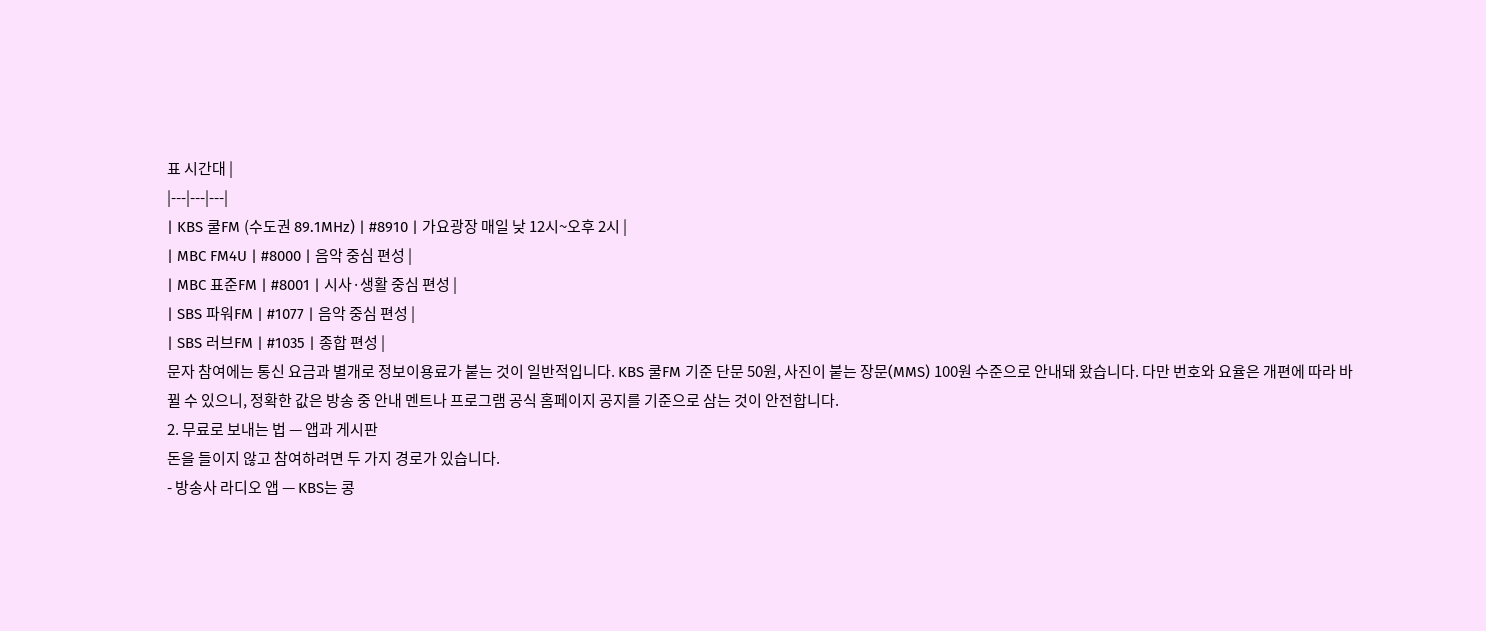표 시간대 |
|---|---|---|
| KBS 쿨FM (수도권 89.1MHz) | #8910 | 가요광장 매일 낮 12시~오후 2시 |
| MBC FM4U | #8000 | 음악 중심 편성 |
| MBC 표준FM | #8001 | 시사·생활 중심 편성 |
| SBS 파워FM | #1077 | 음악 중심 편성 |
| SBS 러브FM | #1035 | 종합 편성 |
문자 참여에는 통신 요금과 별개로 정보이용료가 붙는 것이 일반적입니다. KBS 쿨FM 기준 단문 50원, 사진이 붙는 장문(MMS) 100원 수준으로 안내돼 왔습니다. 다만 번호와 요율은 개편에 따라 바뀔 수 있으니, 정확한 값은 방송 중 안내 멘트나 프로그램 공식 홈페이지 공지를 기준으로 삼는 것이 안전합니다.
2. 무료로 보내는 법 — 앱과 게시판
돈을 들이지 않고 참여하려면 두 가지 경로가 있습니다.
- 방송사 라디오 앱 — KBS는 콩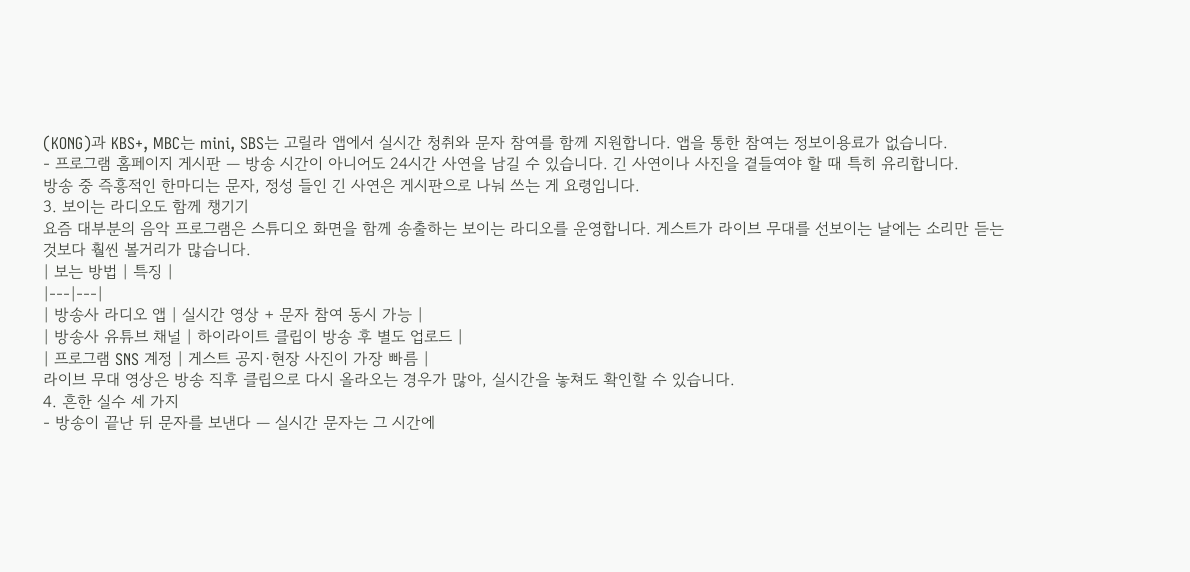(KONG)과 KBS+, MBC는 mini, SBS는 고릴라 앱에서 실시간 청취와 문자 참여를 함께 지원합니다. 앱을 통한 참여는 정보이용료가 없습니다.
- 프로그램 홈페이지 게시판 — 방송 시간이 아니어도 24시간 사연을 남길 수 있습니다. 긴 사연이나 사진을 곁들여야 할 때 특히 유리합니다.
방송 중 즉흥적인 한마디는 문자, 정성 들인 긴 사연은 게시판으로 나눠 쓰는 게 요령입니다.
3. 보이는 라디오도 함께 챙기기
요즘 대부분의 음악 프로그램은 스튜디오 화면을 함께 송출하는 보이는 라디오를 운영합니다. 게스트가 라이브 무대를 선보이는 날에는 소리만 듣는 것보다 훨씬 볼거리가 많습니다.
| 보는 방법 | 특징 |
|---|---|
| 방송사 라디오 앱 | 실시간 영상 + 문자 참여 동시 가능 |
| 방송사 유튜브 채널 | 하이라이트 클립이 방송 후 별도 업로드 |
| 프로그램 SNS 계정 | 게스트 공지·현장 사진이 가장 빠름 |
라이브 무대 영상은 방송 직후 클립으로 다시 올라오는 경우가 많아, 실시간을 놓쳐도 확인할 수 있습니다.
4. 흔한 실수 세 가지
- 방송이 끝난 뒤 문자를 보낸다 — 실시간 문자는 그 시간에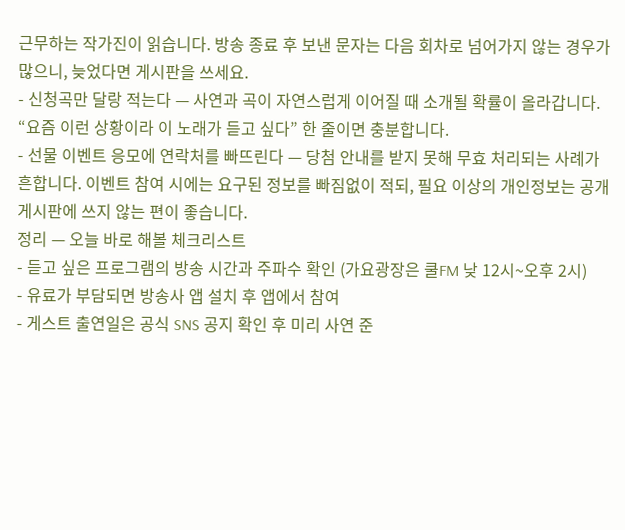근무하는 작가진이 읽습니다. 방송 종료 후 보낸 문자는 다음 회차로 넘어가지 않는 경우가 많으니, 늦었다면 게시판을 쓰세요.
- 신청곡만 달랑 적는다 — 사연과 곡이 자연스럽게 이어질 때 소개될 확률이 올라갑니다. “요즘 이런 상황이라 이 노래가 듣고 싶다” 한 줄이면 충분합니다.
- 선물 이벤트 응모에 연락처를 빠뜨린다 — 당첨 안내를 받지 못해 무효 처리되는 사례가 흔합니다. 이벤트 참여 시에는 요구된 정보를 빠짐없이 적되, 필요 이상의 개인정보는 공개 게시판에 쓰지 않는 편이 좋습니다.
정리 — 오늘 바로 해볼 체크리스트
- 듣고 싶은 프로그램의 방송 시간과 주파수 확인 (가요광장은 쿨FM 낮 12시~오후 2시)
- 유료가 부담되면 방송사 앱 설치 후 앱에서 참여
- 게스트 출연일은 공식 SNS 공지 확인 후 미리 사연 준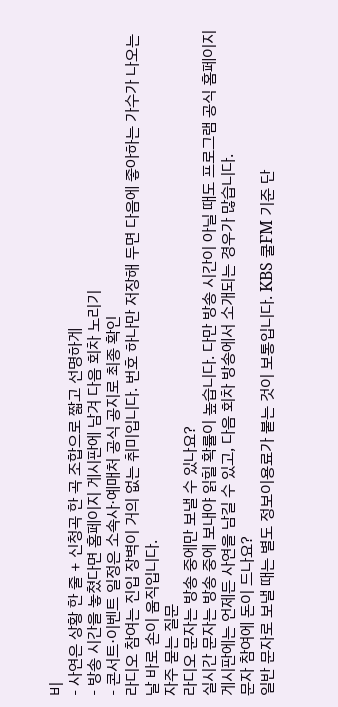비
- 사연은 상황 한 줄 + 신청곡 한 곡 조합으로 짧고 선명하게
- 방송 시간을 놓쳤다면 홈페이지 게시판에 남겨 다음 회차 노리기
- 콘서트·이벤트 일정은 소속사·예매처 공식 공지로 최종 확인
라디오 참여는 진입 장벽이 거의 없는 취미입니다. 번호 하나만 저장해 두면 다음에 좋아하는 가수가 나오는 날 바로 손이 움직입니다.
자주 묻는 질문
라디오 문자는 방송 중에만 보낼 수 있나요?
실시간 문자는 방송 중에 보내야 읽힐 확률이 높습니다. 다만 방송 시간이 아닐 때도 프로그램 공식 홈페이지 게시판에는 언제든 사연을 남길 수 있고, 다음 회차 방송에서 소개되는 경우가 많습니다.
문자 참여에 돈이 드나요?
일반 문자로 보낼 때는 별도 정보이용료가 붙는 것이 보통입니다. KBS 쿨FM 기준 단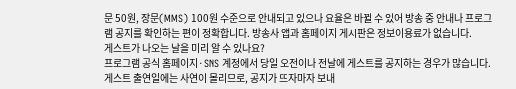문 50원, 장문(MMS) 100원 수준으로 안내되고 있으나 요율은 바뀔 수 있어 방송 중 안내나 프로그램 공지를 확인하는 편이 정확합니다. 방송사 앱과 홈페이지 게시판은 정보이용료가 없습니다.
게스트가 나오는 날을 미리 알 수 있나요?
프로그램 공식 홈페이지·SNS 계정에서 당일 오전이나 전날에 게스트를 공지하는 경우가 많습니다. 게스트 출연일에는 사연이 몰리므로, 공지가 뜨자마자 보내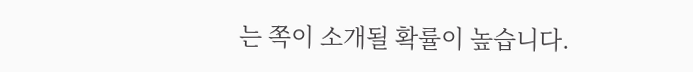는 쪽이 소개될 확률이 높습니다.